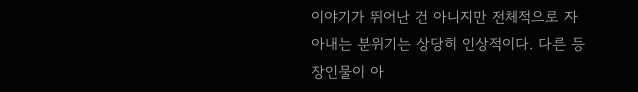이야기가 뛰어난 건 아니지만 전체적으로 자아내는 분위기는 상당히 인상적이다. 다른 등장인물이 아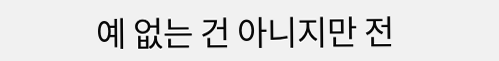예 없는 건 아니지만 전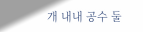개 내내 공수 둘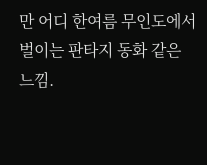만 어디 한여름 무인도에서 벌이는 판타지 동화 같은 느낌.